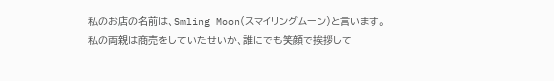私のお店の名前は、Smling Moon(スマイリングムーン)と言います。
私の両親は商売をしていたせいか、誰にでも笑顔で挨拶して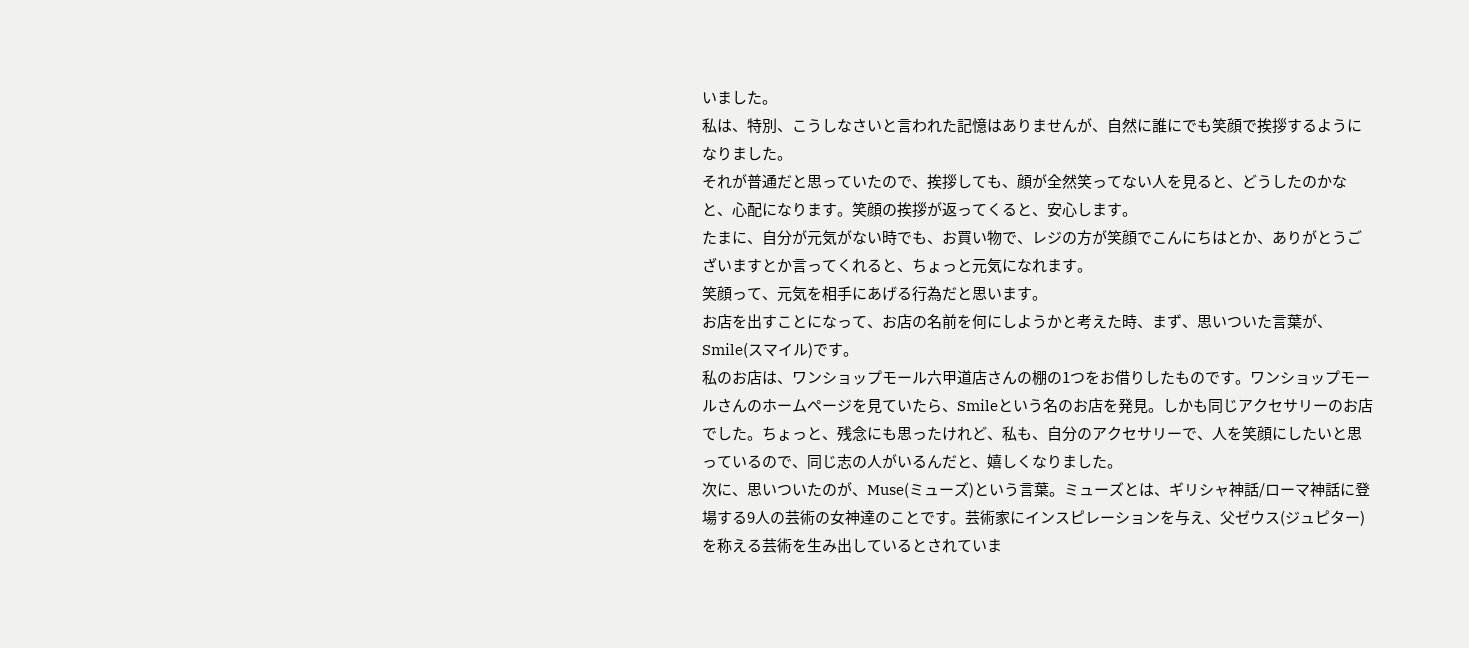いました。
私は、特別、こうしなさいと言われた記憶はありませんが、自然に誰にでも笑顔で挨拶するようになりました。
それが普通だと思っていたので、挨拶しても、顔が全然笑ってない人を見ると、どうしたのかなと、心配になります。笑顔の挨拶が返ってくると、安心します。
たまに、自分が元気がない時でも、お買い物で、レジの方が笑顔でこんにちはとか、ありがとうございますとか言ってくれると、ちょっと元気になれます。
笑顔って、元気を相手にあげる行為だと思います。
お店を出すことになって、お店の名前を何にしようかと考えた時、まず、思いついた言葉が、Smile(スマイル)です。
私のお店は、ワンショップモール六甲道店さんの棚の1つをお借りしたものです。ワンショップモールさんのホームページを見ていたら、Smileという名のお店を発見。しかも同じアクセサリーのお店でした。ちょっと、残念にも思ったけれど、私も、自分のアクセサリーで、人を笑顔にしたいと思っているので、同じ志の人がいるんだと、嬉しくなりました。
次に、思いついたのが、Muse(ミューズ)という言葉。ミューズとは、ギリシャ神話/ローマ神話に登場する9人の芸術の女神達のことです。芸術家にインスピレーションを与え、父ゼウス(ジュピター)を称える芸術を生み出しているとされていま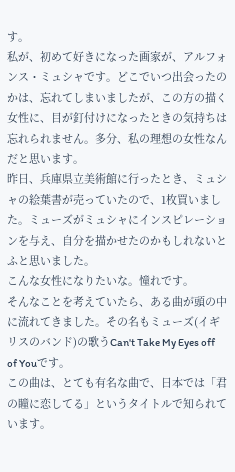す。
私が、初めて好きになった画家が、アルフォンス・ミュシャです。どこでいつ出会ったのかは、忘れてしまいましたが、この方の描く女性に、目が釘付けになったときの気持ちは忘れられません。多分、私の理想の女性なんだと思います。
昨日、兵庫県立美術館に行ったとき、ミュシャの絵葉書が売っていたので、1枚買いました。ミューズがミュシャにインスピレーションを与え、自分を描かせたのかもしれないとふと思いました。
こんな女性になりたいな。憧れです。
そんなことを考えていたら、ある曲が頭の中に流れてきました。その名もミューズ(イギリスのバンド)の歌うCan't Take My Eyes off of Youです。
この曲は、とても有名な曲で、日本では「君の瞳に恋してる」というタイトルで知られています。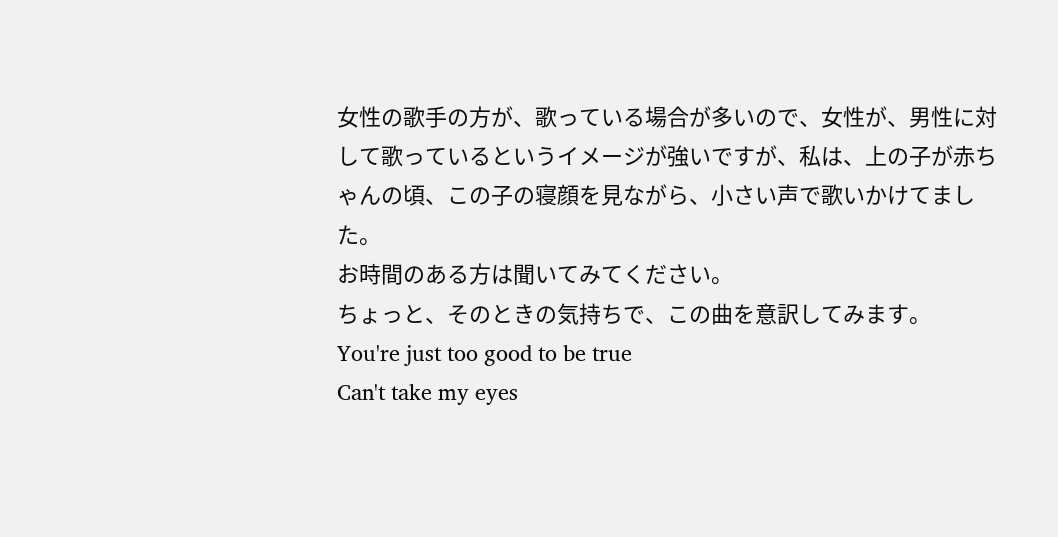女性の歌手の方が、歌っている場合が多いので、女性が、男性に対して歌っているというイメージが強いですが、私は、上の子が赤ちゃんの頃、この子の寝顔を見ながら、小さい声で歌いかけてました。
お時間のある方は聞いてみてください。
ちょっと、そのときの気持ちで、この曲を意訳してみます。
You're just too good to be true
Can't take my eyes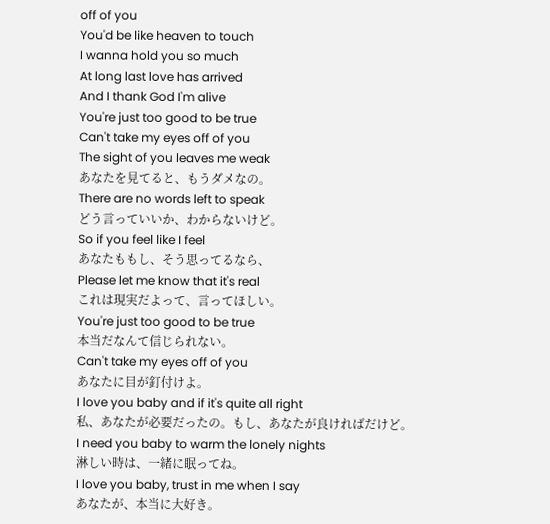off of you
You'd be like heaven to touch
I wanna hold you so much
At long last love has arrived
And I thank God I'm alive
You're just too good to be true
Can't take my eyes off of you
The sight of you leaves me weak
あなたを見てると、もうダメなの。
There are no words left to speak
どう言っていいか、わからないけど。
So if you feel like I feel
あなたももし、そう思ってるなら、
Please let me know that it's real
これは現実だよって、言ってほしい。
You're just too good to be true
本当だなんて信じられない。
Can't take my eyes off of you
あなたに目が釘付けよ。
I love you baby and if it's quite all right
私、あなたが必要だったの。もし、あなたが良ければだけど。
I need you baby to warm the lonely nights
淋しい時は、一緒に眠ってね。
I love you baby, trust in me when I say
あなたが、本当に大好き。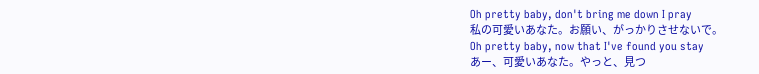Oh pretty baby, don't bring me down I pray
私の可愛いあなた。お願い、がっかりさせないで。
Oh pretty baby, now that I've found you stay
あー、可愛いあなた。やっと、見つ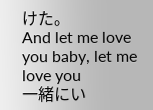けた。
And let me love you baby, let me love you
一緒にい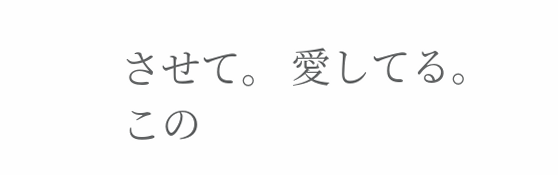させて。 愛してる。
この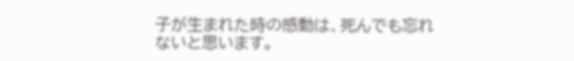子が生まれた時の感動は、死んでも忘れないと思います。